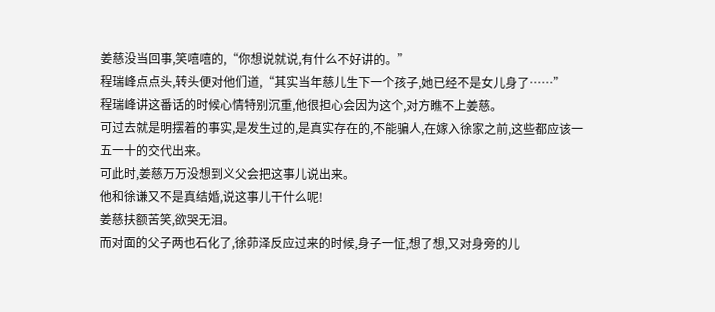姜慈没当回事,笑嘻嘻的,“你想说就说,有什么不好讲的。”
程瑞峰点点头,转头便对他们道,“其实当年慈儿生下一个孩子,她已经不是女儿身了……”
程瑞峰讲这番话的时候心情特别沉重,他很担心会因为这个,对方瞧不上姜慈。
可过去就是明摆着的事实,是发生过的,是真实存在的,不能骗人,在嫁入徐家之前,这些都应该一五一十的交代出来。
可此时,姜慈万万没想到义父会把这事儿说出来。
他和徐谦又不是真结婚,说这事儿干什么呢!
姜慈扶额苦笑,欲哭无泪。
而对面的父子两也石化了,徐茆泽反应过来的时候,身子一怔,想了想,又对身旁的儿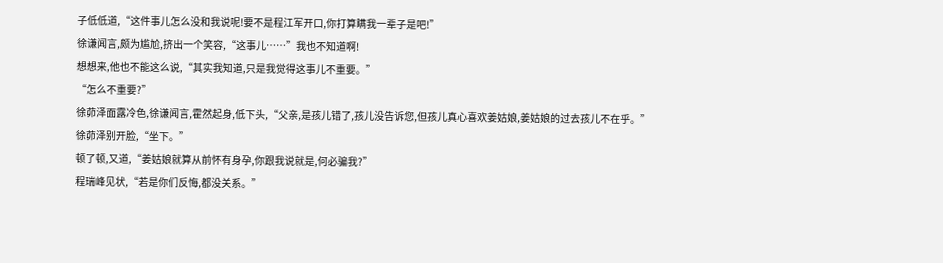子低低道,“这件事儿怎么没和我说呢!要不是程江军开口,你打算瞒我一辈子是吧!”
徐谦闻言,颇为尴尬,挤出一个笑容,“这事儿……”我也不知道啊!
想想来,他也不能这么说,“其实我知道,只是我觉得这事儿不重要。”
“怎么不重要?”
徐茆泽面露冷色,徐谦闻言,霍然起身,低下头,“父亲,是孩儿错了,孩儿没告诉您,但孩儿真心喜欢姜姑娘,姜姑娘的过去孩儿不在乎。”
徐茆泽别开脸,“坐下。”
顿了顿,又道,“姜姑娘就算从前怀有身孕,你跟我说就是,何必骗我?”
程瑞峰见状,“若是你们反悔,都没关系。”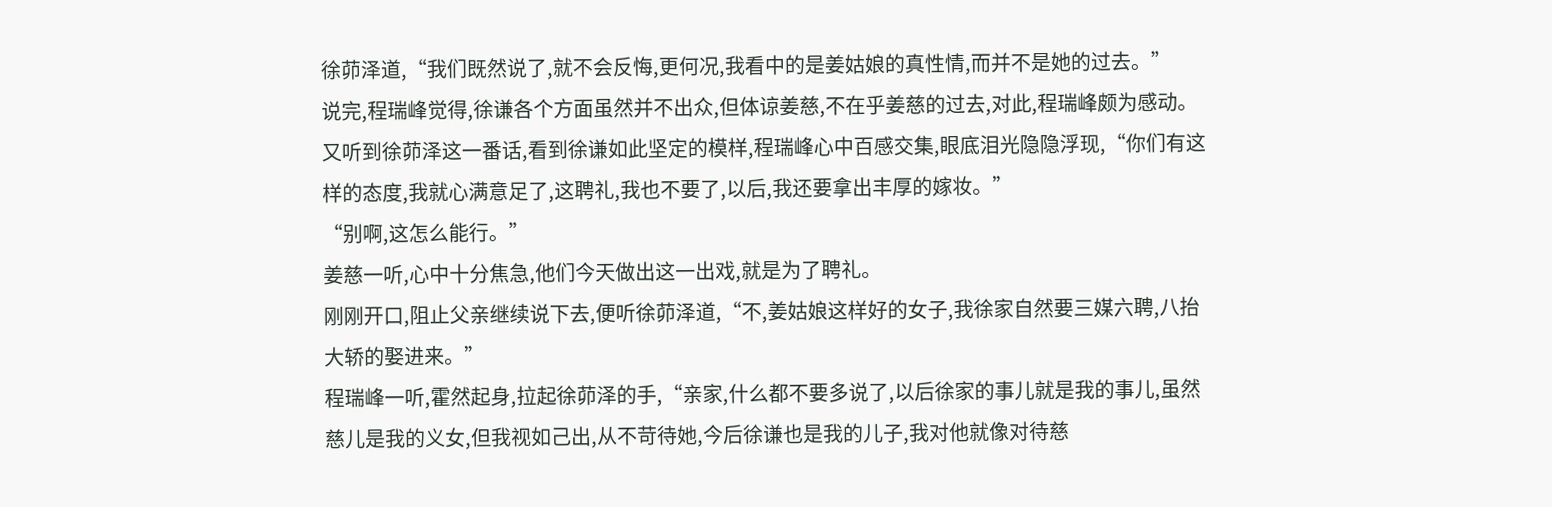徐茆泽道,“我们既然说了,就不会反悔,更何况,我看中的是姜姑娘的真性情,而并不是她的过去。”
说完,程瑞峰觉得,徐谦各个方面虽然并不出众,但体谅姜慈,不在乎姜慈的过去,对此,程瑞峰颇为感动。
又听到徐茆泽这一番话,看到徐谦如此坚定的模样,程瑞峰心中百感交集,眼底泪光隐隐浮现,“你们有这样的态度,我就心满意足了,这聘礼,我也不要了,以后,我还要拿出丰厚的嫁妆。”
“别啊,这怎么能行。”
姜慈一听,心中十分焦急,他们今天做出这一出戏,就是为了聘礼。
刚刚开口,阻止父亲继续说下去,便听徐茆泽道,“不,姜姑娘这样好的女子,我徐家自然要三媒六聘,八抬大轿的娶进来。”
程瑞峰一听,霍然起身,拉起徐茆泽的手,“亲家,什么都不要多说了,以后徐家的事儿就是我的事儿,虽然慈儿是我的义女,但我视如己出,从不苛待她,今后徐谦也是我的儿子,我对他就像对待慈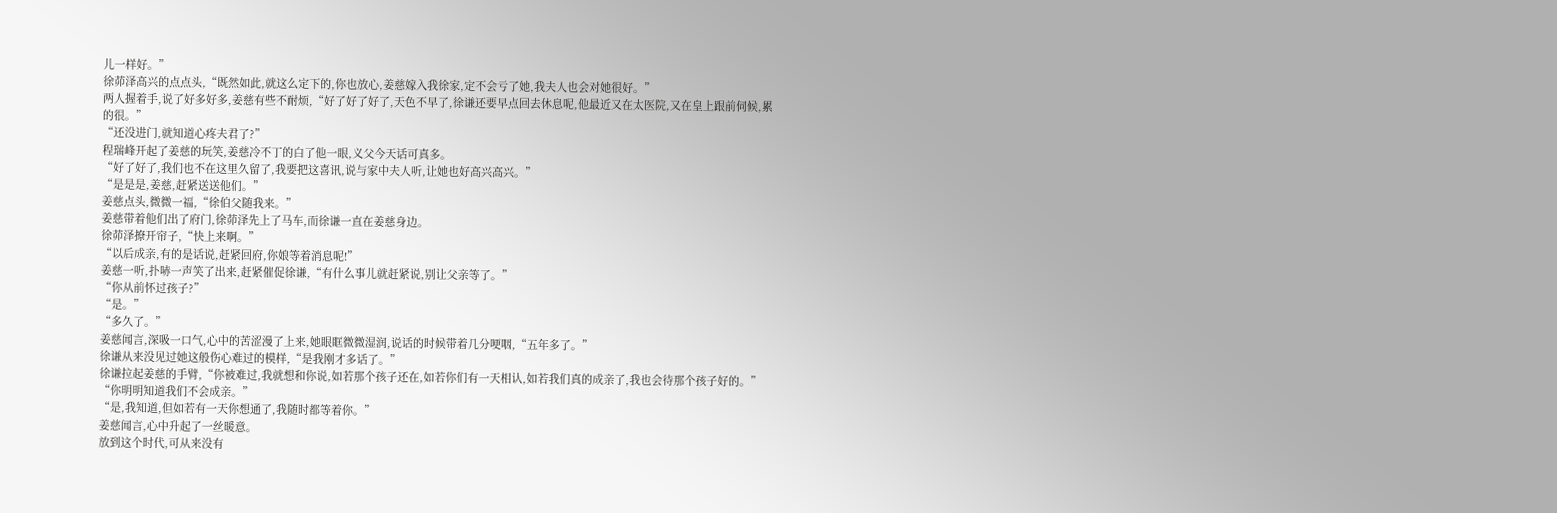儿一样好。”
徐茆泽高兴的点点头,“既然如此,就这么定下的,你也放心,姜慈嫁入我徐家,定不会亏了她,我夫人也会对她很好。”
两人握着手,说了好多好多,姜慈有些不耐烦,“好了好了好了,天色不早了,徐谦还要早点回去休息呢,他最近又在太医院,又在皇上跟前伺候,累的很。”
“还没进门,就知道心疼夫君了?”
程瑞峰开起了姜慈的玩笑,姜慈冷不丁的白了他一眼,义父今天话可真多。
“好了好了,我们也不在这里久留了,我要把这喜讯,说与家中夫人听,让她也好高兴高兴。”
“是是是,姜慈,赶紧送送他们。”
姜慈点头,微微一福,“徐伯父随我来。”
姜慈带着他们出了府门,徐茆泽先上了马车,而徐谦一直在姜慈身边。
徐茆泽撩开帘子,“快上来啊。”
“以后成亲,有的是话说,赶紧回府,你娘等着消息呢!”
姜慈一听,扑哧一声笑了出来,赶紧催促徐谦,“有什么事儿就赶紧说,别让父亲等了。”
“你从前怀过孩子?”
“是。”
“多久了。”
姜慈闻言,深吸一口气,心中的苦涩漫了上来,她眼眶微微湿润,说话的时候带着几分哽咽,“五年多了。”
徐谦从来没见过她这般伤心难过的模样,“是我刚才多话了。”
徐谦拉起姜慈的手臂,“你被难过,我就想和你说,如若那个孩子还在,如若你们有一天相认,如若我们真的成亲了,我也会待那个孩子好的。”
“你明明知道我们不会成亲。”
“是,我知道,但如若有一天你想通了,我随时都等着你。”
姜慈闻言,心中升起了一丝暖意。
放到这个时代,可从来没有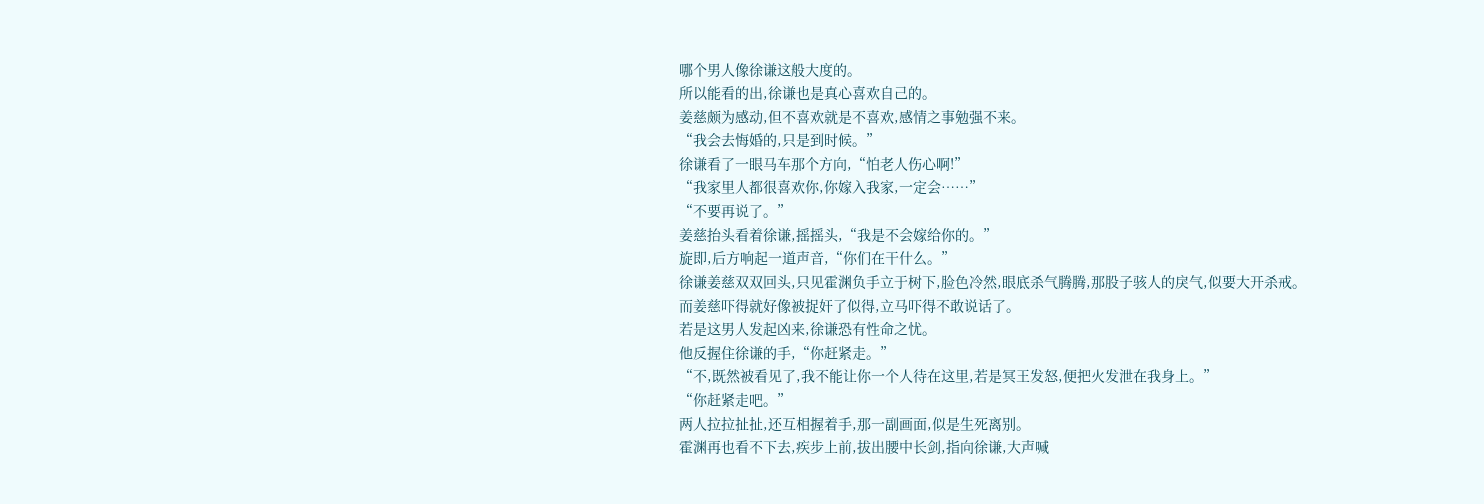哪个男人像徐谦这般大度的。
所以能看的出,徐谦也是真心喜欢自己的。
姜慈颇为感动,但不喜欢就是不喜欢,感情之事勉强不来。
“我会去悔婚的,只是到时候。”
徐谦看了一眼马车那个方向,“怕老人伤心啊!”
“我家里人都很喜欢你,你嫁入我家,一定会……”
“不要再说了。”
姜慈抬头看着徐谦,摇摇头,“我是不会嫁给你的。”
旋即,后方响起一道声音,“你们在干什么。”
徐谦姜慈双双回头,只见霍渊负手立于树下,脸色冷然,眼底杀气腾腾,那股子骇人的戾气,似要大开杀戒。
而姜慈吓得就好像被捉奸了似得,立马吓得不敢说话了。
若是这男人发起凶来,徐谦恐有性命之忧。
他反握住徐谦的手,“你赶紧走。”
“不,既然被看见了,我不能让你一个人待在这里,若是冥王发怒,便把火发泄在我身上。”
“你赶紧走吧。”
两人拉拉扯扯,还互相握着手,那一副画面,似是生死离别。
霍渊再也看不下去,疾步上前,拔出腰中长剑,指向徐谦,大声喊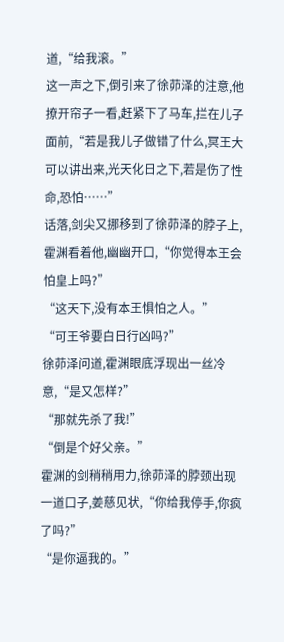道,“给我滚。”
这一声之下,倒引来了徐茆泽的注意,他撩开帘子一看,赶紧下了马车,拦在儿子面前,“若是我儿子做错了什么,冥王大可以讲出来,光天化日之下,若是伤了性命,恐怕……”
话落,剑尖又挪移到了徐茆泽的脖子上,霍渊看着他,幽幽开口,“你觉得本王会怕皇上吗?”
“这天下,没有本王惧怕之人。”
“可王爷要白日行凶吗?”
徐茆泽问道,霍渊眼底浮现出一丝冷意,“是又怎样?”
“那就先杀了我!”
“倒是个好父亲。”
霍渊的剑稍稍用力,徐茆泽的脖颈出现一道口子,姜慈见状,“你给我停手,你疯了吗?”
“是你逼我的。”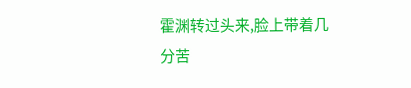霍渊转过头来,脸上带着几分苦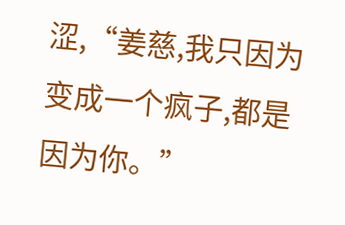涩,“姜慈,我只因为变成一个疯子,都是因为你。”